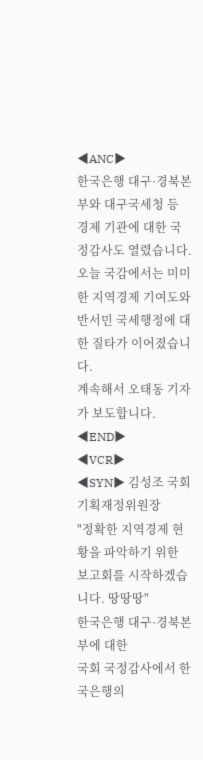◀ANC▶
한국은행 대구·경북본부와 대구국세청 등
경제 기관에 대한 국정감사도 열렸습니다.
오늘 국감에서는 미미한 지역경제 기여도와
반서민 국세행정에 대한 질타가 이어졌습니다.
계속해서 오태동 기자가 보도합니다.
◀END▶
◀VCR▶
◀SYN▶ 김성조 국회 기획재정위원장
"정확한 지역경제 현황을 파악하기 위한
보고회를 시작하겠습니다. 땅땅땅"
한국은행 대구·경북본부에 대한
국회 국정감사에서 한국은행의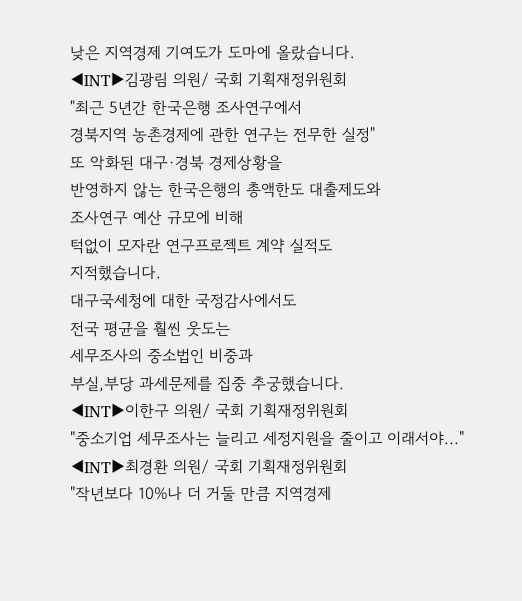낮은 지역경제 기여도가 도마에 올랐습니다.
◀INT▶김광림 의원/ 국회 기획재정위원회
"최근 5년간 한국은행 조사연구에서
경북지역 농촌경제에 관한 연구는 전무한 실정"
또 악화된 대구·경북 경제상황을
반영하지 않는 한국은행의 총액한도 대출제도와
조사연구 예산 규모에 비해
턱없이 모자란 연구프로젝트 계약 실적도
지적했습니다.
대구국세청에 대한 국정감사에서도
전국 평균을 훨씬 웃도는
세무조사의 중소법인 비중과
부실,부당 과세문제를 집중 추궁했습니다.
◀INT▶이한구 의원/ 국회 기획재정위원회
"중소기업 세무조사는 늘리고 세정지원을 줄이고 이래서야..."
◀INT▶최경환 의원/ 국회 기획재정위원회
"작년보다 10%나 더 거둘 만큼 지역경제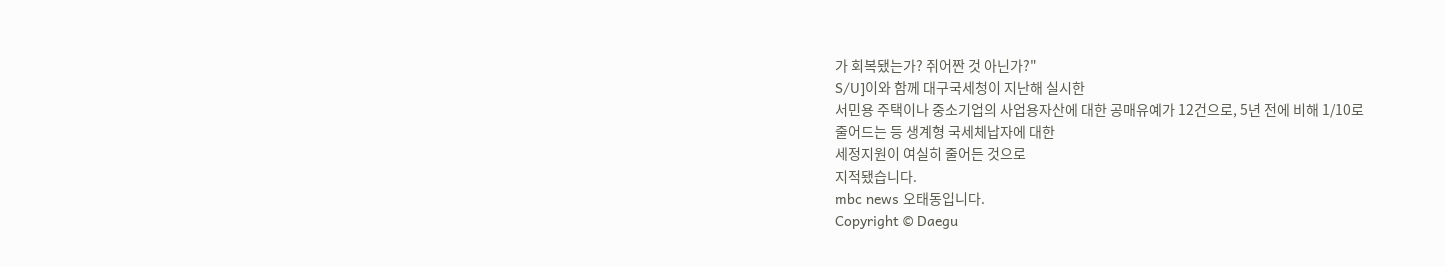가 회복됐는가? 쥐어짠 것 아닌가?"
S/U]이와 함께 대구국세청이 지난해 실시한
서민용 주택이나 중소기업의 사업용자산에 대한 공매유예가 12건으로, 5년 전에 비해 1/10로
줄어드는 등 생계형 국세체납자에 대한
세정지원이 여실히 줄어든 것으로
지적됐습니다.
mbc news 오태동입니다.
Copyright © Daegu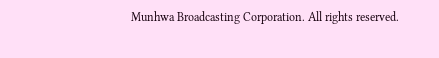Munhwa Broadcasting Corporation. All rights reserved.